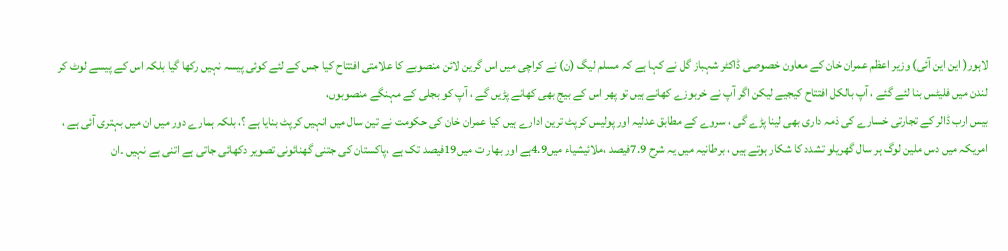لاہور( این این آئی) وزیر اعظم عمران خان کے معاون خصوصی ڈاکٹر شہباز گل نے کہا ہے کہ مسلم لیگ (ن) نے کراچی میں اس گرین لائن منصوبے کا علامتی افتتاح کیا جس کے لئے کوئی پیسہ نہیں رکھا گیا بلکہ اس کے پیسے لوٹ کر لندن میں فلیٹس بنا لئے گئے ، آپ بالکل افتتاح کیجیے لیکن اگر آپ نے خربوزے کھانے ہیں تو پھر اس کے بیج بھی کھانے پڑیں گے ، آپ کو بجلی کے مہنگے منصوبوں،
بیس ارب ڈالر کے تجارتی خسارے کی ذمہ داری بھی لینا پڑے گی ، سروے کے مطابق عدلیہ اور پولیس کرپٹ ترین ادارے ہیں کیا عمران خان کی حکومت نے تین سال میں انہیں کرپٹ بنایا ہے ؟، بلکہ ہمارے دور میں ان میں بہتری آئی ہے ، امریکہ میں دس ملین لوگ ہر سال گھریلو تشدد کا شکار ہوتے ہیں ، برطانیہ میں یہ شرح 7.9فیصد ،ملائیشیاء میں4.9ہے اور بھار ت میں19فیصد تک ہے ،پاکستان کی جتنی گھنائونی تصویر دکھائی جاتی ہے اتنی ہے نہیں ۔ان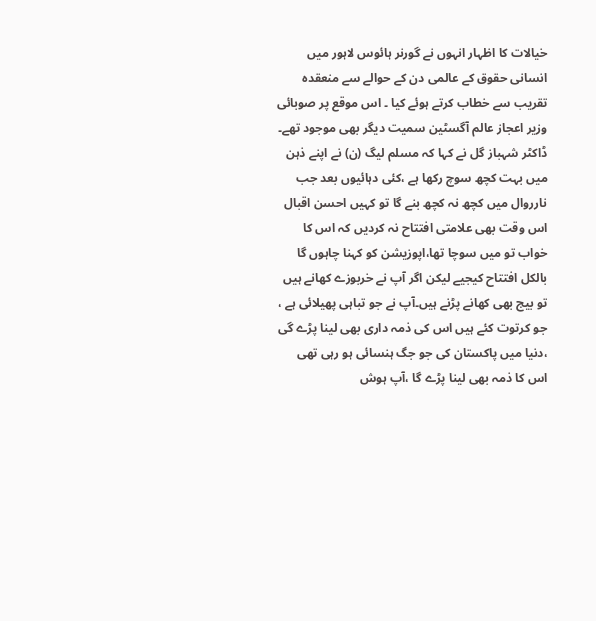خیالات کا اظہار انہوں نے گورنر ہائوس لاہور میں انسانی حقوق کے عالمی دن کے حوالے سے منعقدہ تقریب سے خطاب کرتے ہوئے کیا ۔ اس موقع پر صوبائی وزیر اعجاز عالم آگسٹین سمیت دیگر بھی موجود تھے۔ ڈاکٹر شہباز گل نے کہا کہ مسلم لیگ (ن) نے اپنے ذہن میں بہت کچھ سوچ رکھا ہے ،کئی دہائیوں بعد جب نارروال میں کچھ نہ کچھ بنے گا تو کہیں احسن اقبال اس وقت بھی علامتی افتتاح نہ کردیں کہ اس کا خواب تو میں سوچا تھا،اپوزیشن کو کہنا چاہوں گا بالکل افتتاح کیجیے لیکن اگر آپ نے خربوزے کھانے ہیں تو بیج بھی کھانے پڑنے ہیں۔آپ نے جو تباہی پھیلائی ہے ، جو کرتوت کئے ہیں اس کی ذمہ داری بھی لینا پڑے گی ،دنیا میں پاکستان کی جو جگ ہنسائی ہو رہی تھی اس کا ذمہ بھی لینا پڑے گا ،آپ ہوش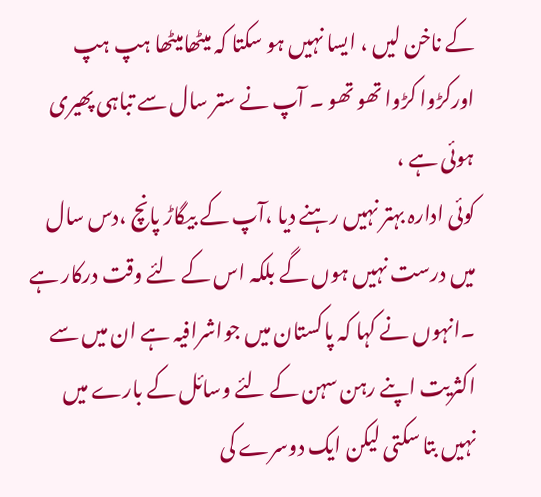کے ناخن لیں ، ایسا نہیں ہو سکتا کہ میٹھامیٹھا ہپ ہپ اورکڑوا کڑوا تھو تھو ۔ آپ نے ستر سال سے تباہی پھیری ہوئی ہے ،
کوئی ادارہ بہتر نہیں رہنے دیا ،آپ کے بیگاڑ پانچ ،دس سال میں درست نہیں ہوں گے بلکہ اس کے لئے وقت درکار ہے ۔انہوں نے کہا کہ پاکستان میں جواشرافیہ ہے ان میں سے اکثریت اپنے رہن سہن کے لئے وسائل کے بارے میں نہیں بتا سکتی لیکن ایک دوسرے کی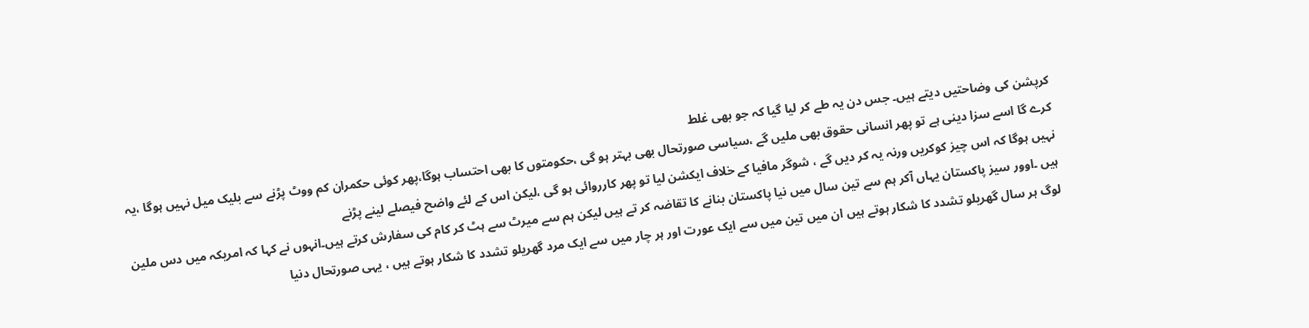کرپشن کی وضاحتیں دیتے ہیں۔ جس دن یہ طے کر لیا گیا کہ جو بھی غلط
کرے گا اسے سزا دینی ہے تو پھر انسانی حقوق بھی ملیں گے ،سیاسی صورتحال بھی بہتر ہو گی ،حکومتوں کا بھی احتساب ہوگا،پھر کوئی حکمران کم ووٹ پڑنے سے بلیک میل نہیں ہوگا ،یہ نہیں ہوگا کہ اس چیز کوکریں ورنہ یہ کر دیں گے ، شوگر مافیا کے خلاف ایکشن لیا تو پھر کارروائی ہو گی ،لیکن اس کے لئے واضح فیصلے لینے پڑنے
ہیں ۔اوور سیز پاکستان یہاں آکر ہم سے تین سال میں نیا پاکستان بنانے کا تقاضہ کر تے ہیں لیکن ہم سے میرٹ سے ہٹ کر کام کی سفارش کرتے ہیں۔انہوں نے کہا کہ امریکہ میں دس ملین لوگ ہر سال گھریلو تشدد کا شکار ہوتے ہیں ان میں تین میں سے ایک عورت اور ہر چار میں سے ایک مرد گھریلو تشدد کا شکار ہوتے ہیں ، یہی صورتحال دنیا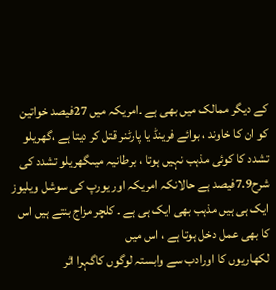کے دیگر ممالک میں بھی ہے ۔امریکہ میں 27فیصد خواتین کو ان کا خاوند ، بوائے فرینڈ یا پارٹنر قتل کر دیتا ہے ،گھریلو تشدد کا کوئی مذہب نہیں ہوتا ، برطانیہ میںگھریلو تشدد کی شرح7.9فیصد ہے حالانکہ امریکہ اور یورپ کی سوشل ویلیوز ایک ہی ہیں مذہب بھی ایک ہی ہے ۔ کلچر مزاج بنتے ہیں اس کا بھی عمل دخل ہوتا ہے ، اس میں
لکھاریوں کا اورادب سے وابستہ لوگوں کاگہرا اثر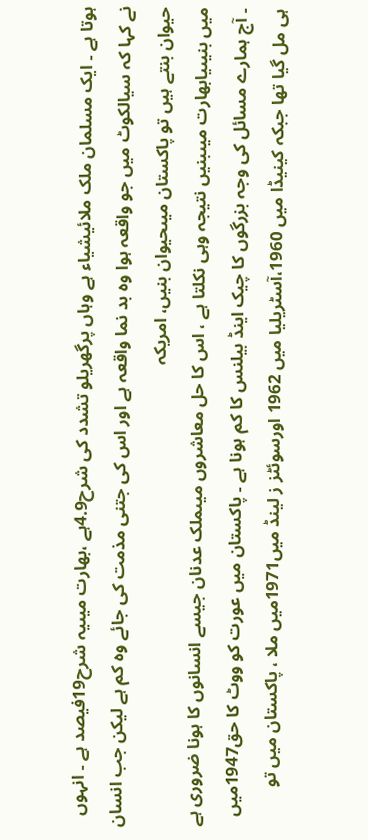ہوتا ہے ۔ ایک مسلمان ملک ملائیشیاء ہے وہاں پرگھریلو تشدد کی شرح4.9ہے ،بھارت میںیہ شرح19فیصد ہے ۔ انہوں نے کہا کہ سیالکوٹ میں جو واقعہ ہوا وہ بد نما واقعہ ہے اور اس کی جتنی مذمت کی جائے وہ کم ہے لیکن جب انسان حیوان بنتے ہیں تو پاکستان میںحیوان بنیں، امریکہ
میں بنیںیابھارت میںبنیں نتیجہ وہی نکلتا ہے ، اس کا حل معاشروں میںملک عدنان جیسے انسانوں کا ہونا ضروری ہے ۔ آج ہمارے مسائل کی وجہ بزرگوں کا چیک اینڈ بیلنس کا کم ہونا ہے ۔ پاکستان میں عورت کو ووٹ کا حق1947میں ہی مل گیا تھا جبکہ کینیڈا میں 1960،آسٹریلیا میں 1962 اورسوئٹز ز لینڈ میں1971میں ملا ، پاکستان میں تو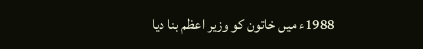1988ء میں خاتون کو وزیر اعظم بنا دیا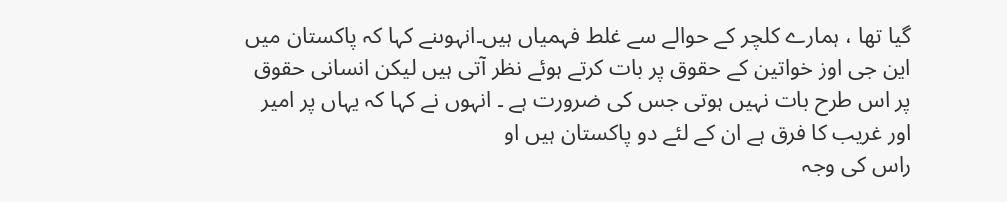گیا تھا ، ہمارے کلچر کے حوالے سے غلط فہمیاں ہیں۔انہوںنے کہا کہ پاکستان میں این جی اوز خواتین کے حقوق پر بات کرتے ہوئے نظر آتی ہیں لیکن انسانی حقوق پر اس طرح بات نہیں ہوتی جس کی ضرورت ہے ۔ انہوں نے کہا کہ یہاں پر امیر اور غریب کا فرق ہے ان کے لئے دو پاکستان ہیں او
راس کی وجہ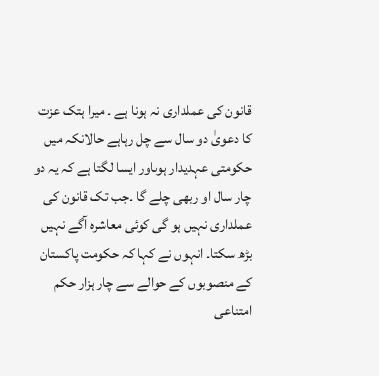قانون کی عملداری نہ ہونا ہے ۔ میرا ہتک عزت کا دعویٰ دو سال سے چل رہاہے حالانکہ میں حکومتی عہدیدار ہوںاور ایسا لگتا ہے کہ یہ دو چار سال او ربھی چلے گا ۔جب تک قانون کی عملداری نہیں ہو گی کوئی معاشرہ آگے نہیں بڑھ سکتا۔ انہوں نے کہا کہ حکومت پاکستان کے منصوبوں کے حوالے سے چار ہزار حکم
امتناعی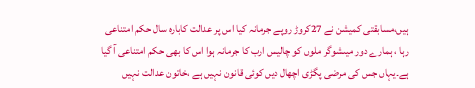ہیں،مسابقتی کمیشن نے 27کروڑ روپے جرمانہ کیا اس پر عدالت کابارہ سال حکم امتناعی رہا ، ہمارے دور میںشوگر ملوں کو چالیس ارب کا جرمانہ ہوا اس کا بھی حکم امتناعی آ گیا ہے۔یہاں جس کی مرضی پگڑی اچھال دیں کوئی قانون نہیں ہے ،خاتون عدالت نہیں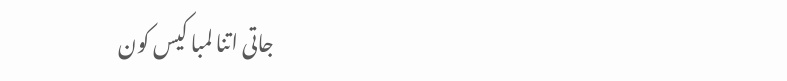جاتی اتنا لمبا کیس کون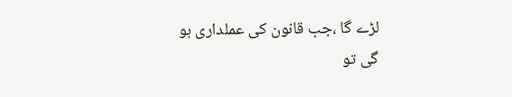لڑے گا ،جب قانون کی عملداری ہو گی تو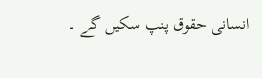انسانی حقوق پنپ سکیں گے ۔